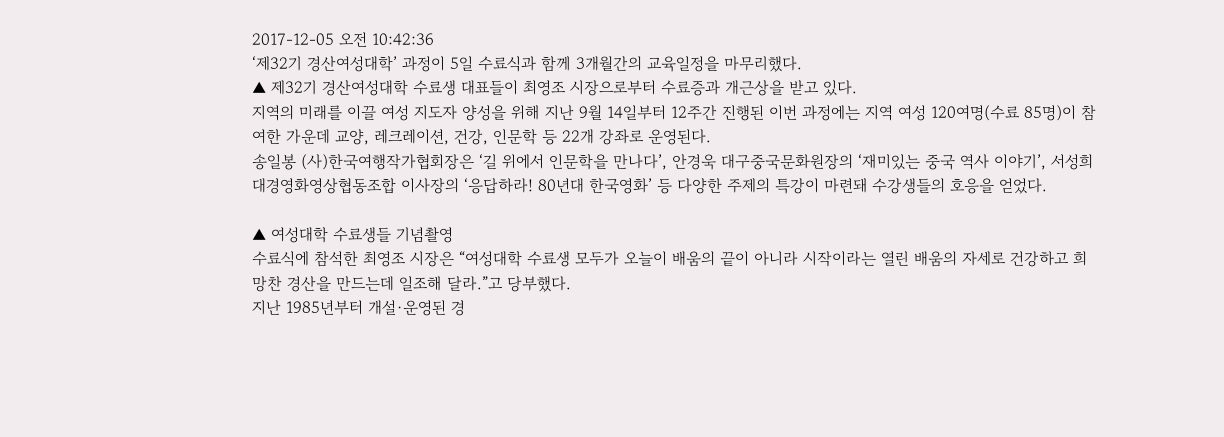2017-12-05 오전 10:42:36
‘제32기 경산여성대학’ 과정이 5일 수료식과 함께 3개월간의 교육일정을 마무리했다.
▲ 제32기 경산여성대학 수료생 대표들이 최영조 시장으로부터 수료증과 개근상을 받고 있다.
지역의 미래를 이끌 여성 지도자 양성을 위해 지난 9월 14일부터 12주간 진행된 이번 과정에는 지역 여성 120여명(수료 85명)이 참여한 가운데 교양, 레크레이션, 건강, 인문학 등 22개 강좌로 운영된다.
송일봉 (사)한국여행작가협회장은 ‘길 위에서 인문학을 만나다’, 안경욱 대구중국문화원장의 ‘재미있는 중국 역사 이야기’, 서성희 대경영화영상협동조합 이사장의 ‘응답하라! 80년대 한국영화’ 등 다양한 주제의 특강이 마련돼 수강생들의 호응을 얻었다.

▲ 여성대학 수료생들 기념촬영
수료식에 참석한 최영조 시장은 “여성대학 수료생 모두가 오늘이 배움의 끝이 아니라 시작이라는 열린 배움의 자세로 건강하고 희망찬 경산을 만드는데 일조해 달라.”고 당부했다.
지난 1985년부터 개설·운영된 경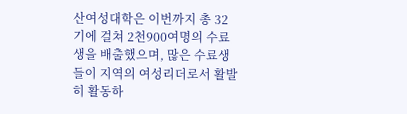산여성대학은 이번까지 총 32기에 걸쳐 2천900여명의 수료생을 배출했으며, 많은 수료생들이 지역의 여성리더로서 활발히 활동하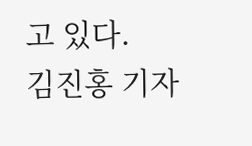고 있다.
김진홍 기자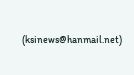(ksinews@hanmail.net)